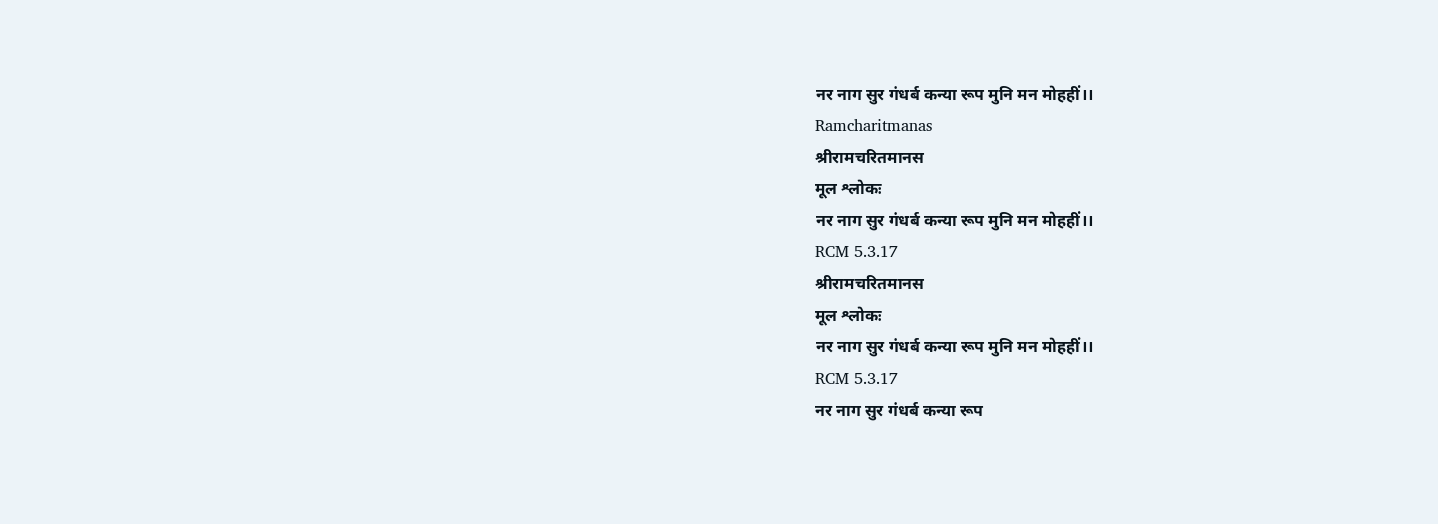नर नाग सुर गंधर्ब कन्या रूप मुनि मन मोहहीं।।
Ramcharitmanas
श्रीरामचरितमानस
मूल श्लोकः
नर नाग सुर गंधर्ब कन्या रूप मुनि मन मोहहीं।।
RCM 5.3.17
श्रीरामचरितमानस
मूल श्लोकः
नर नाग सुर गंधर्ब कन्या रूप मुनि मन मोहहीं।।
RCM 5.3.17
नर नाग सुर गंधर्ब कन्या रूप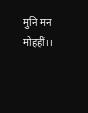मुनि मन मोहहीं।।